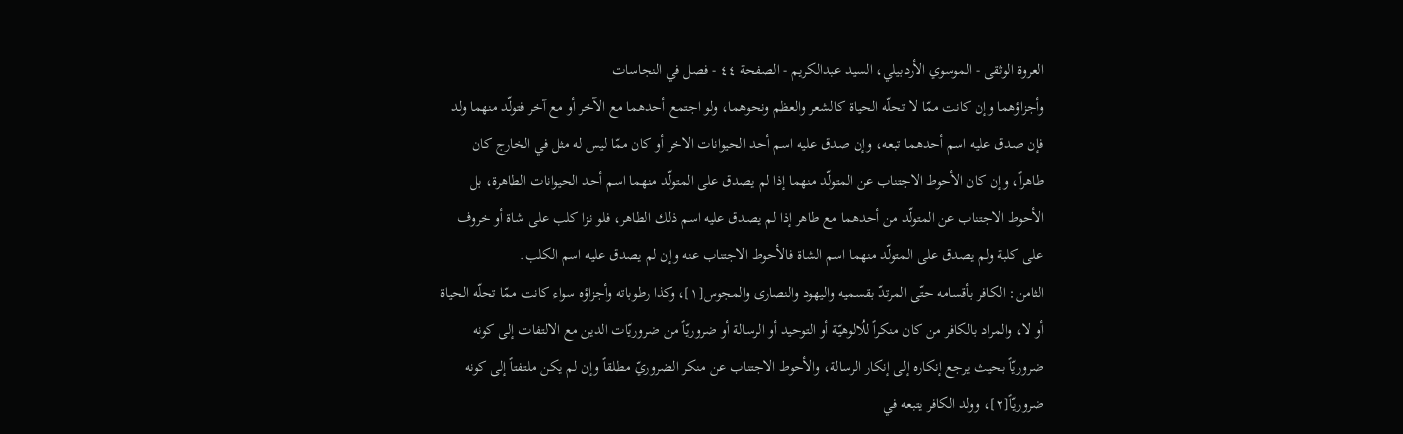العروة الوثقى - الموسوي الأردبيلي، السيد عبدالكريم - الصفحة ٤٤ - فصل في النجاسات
وأجزاؤهما وإن كانت ممّا لا تحلّه الحياة كالشعر والعظم ونحوهما، ولو اجتمع أحدهما مع الآخر أو مع آخر فتولّد منهما ولد فإن صدق عليه اسم أحدهما تبعه، وإن صدق عليه اسم أحد الحيوانات الاخر أو كان ممّا ليس له مثل في الخارج كان طاهراً، وإن كان الأحوط الاجتناب عن المتولّد منهما إذا لم يصدق على المتولّد منهما اسم أحد الحيوانات الطاهرة، بل الأحوط الاجتناب عن المتولّد من أحدهما مع طاهر إذا لم يصدق عليه اسم ذلك الطاهر، فلو نزا كلب على شاة أو خروف على كلبة ولم يصدق على المتولّد منهما اسم الشاة فالأحوط الاجتناب عنه وإن لم يصدق عليه اسم الكلب.
الثامن: الكافر بأقسامه حتّى المرتدّ بقسميه واليهود والنصارى والمجوس[١]، وكذا رطوباته وأجزاؤه سواء كانت ممّا تحلّه الحياة أو لا، والمراد بالكافر من كان منكراً للُالوهيّة أو التوحيد أو الرسالة أو ضروريّاً من ضروريّات الدين مع الالتفات إلى كونه ضروريّاً بحيث يرجع إنكاره إلى إنكار الرسالة، والأحوط الاجتناب عن منكر الضروريّ مطلقاً وإن لم يكن ملتفتاً إلى كونه ضروريّاً[٢]، وولد الكافر يتبعه في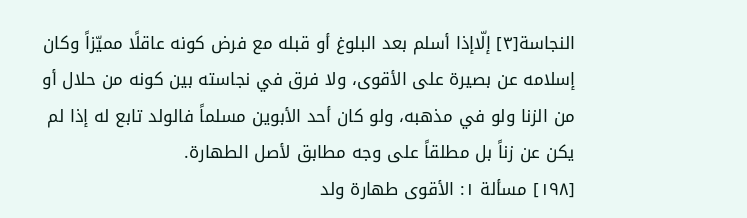النجاسة[٣] إلّاإذا أسلم بعد البلوغ أو قبله مع فرض كونه عاقلًا مميّزاً وكان إسلامه عن بصيرة على الأقوى، ولا فرق في نجاسته بين كونه من حلال أو من الزنا ولو في مذهبه، ولو كان أحد الأبوين مسلماً فالولد تابع له إذا لم يكن عن زناً بل مطلقاً على وجه مطابق لأصل الطهارة.
[١٩٨] مسألة ١: الأقوى طهارة ولد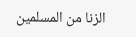الزنا من المسلمين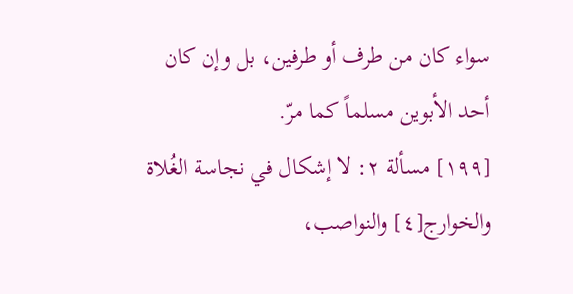سواء كان من طرف أو طرفين، بل وإن كان أحد الأبوين مسلماً كما مرّ.
[١٩٩] مسألة ٢: لا إشكال في نجاسة الغُلاة والخوارج[٤] والنواصب،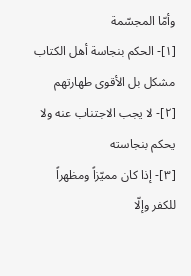وأمّا المجسّمة
[١]- الحكم بنجاسة أهل الكتاب مشكل بل الأقوى طهارتهم
[٢]- لا يجب الاجتناب عنه ولا يحكم بنجاسته
[٣]- إذا كان مميّزاً ومظهراً للكفر وإلّا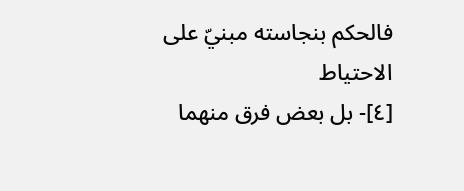فالحكم بنجاسته مبنيّ على الاحتياط
[٤]- بل بعض فرق منهما